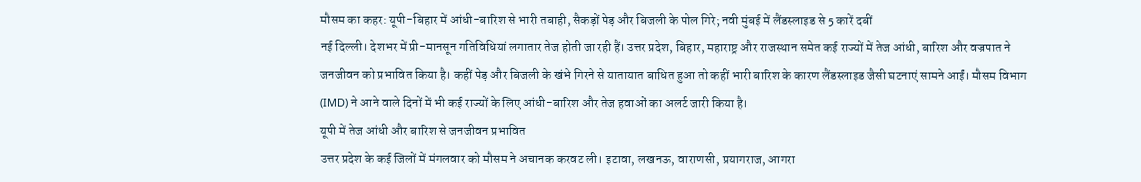मौसम का कहर: यूपी-बिहार में आंधी-बारिश से भारी तबाही, सैकड़ों पेड़ और बिजली के पोल गिरे; नवी मुंबई में लैंडस्लाइड से 5 कारें दबीं
नई दिल्ली। देशभर में प्री-मानसून गतिविधियां लगातार तेज होती जा रही हैं। उत्तर प्रदेश, बिहार, महाराष्ट्र और राजस्थान समेत कई राज्यों में तेज आंधी, बारिश और वज्रपात ने जनजीवन को प्रभावित किया है। कहीं पेड़ और बिजली के खंभे गिरने से यातायात बाधित हुआ तो कहीं भारी बारिश के कारण लैंडस्लाइड जैसी घटनाएं सामने आईं। मौसम विभाग (IMD) ने आने वाले दिनों में भी कई राज्यों के लिए आंधी-बारिश और तेज हवाओं का अलर्ट जारी किया है।
यूपी में तेज आंधी और बारिश से जनजीवन प्रभावित
उत्तर प्रदेश के कई जिलों में मंगलवार को मौसम ने अचानक करवट ली। इटावा, लखनऊ, वाराणसी, प्रयागराज, आगरा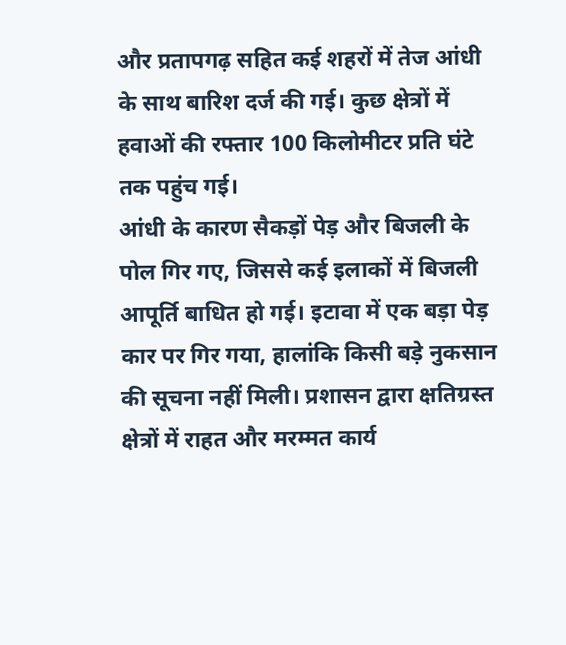और प्रतापगढ़ सहित कई शहरों में तेज आंधी के साथ बारिश दर्ज की गई। कुछ क्षेत्रों में हवाओं की रफ्तार 100 किलोमीटर प्रति घंटे तक पहुंच गई।
आंधी के कारण सैकड़ों पेड़ और बिजली के पोल गिर गए, जिससे कई इलाकों में बिजली आपूर्ति बाधित हो गई। इटावा में एक बड़ा पेड़ कार पर गिर गया, हालांकि किसी बड़े नुकसान की सूचना नहीं मिली। प्रशासन द्वारा क्षतिग्रस्त क्षेत्रों में राहत और मरम्मत कार्य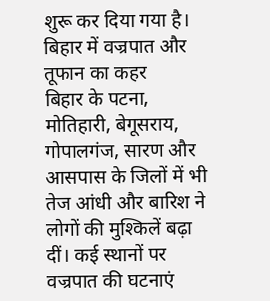शुरू कर दिया गया है।
बिहार में वज्रपात और तूफान का कहर
बिहार के पटना, मोतिहारी, बेगूसराय, गोपालगंज, सारण और आसपास के जिलों में भी तेज आंधी और बारिश ने लोगों की मुश्किलें बढ़ा दीं। कई स्थानों पर वज्रपात की घटनाएं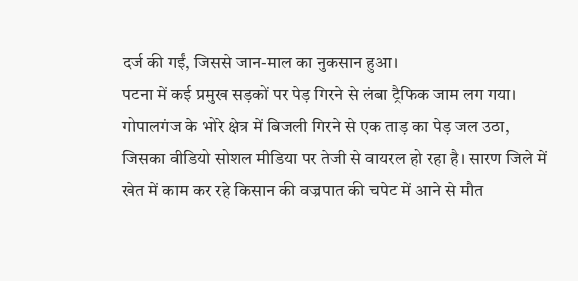दर्ज की गईं, जिससे जान-माल का नुकसान हुआ।
पटना में कई प्रमुख सड़कों पर पेड़ गिरने से लंबा ट्रैफिक जाम लग गया। गोपालगंज के भोरे क्षेत्र में बिजली गिरने से एक ताड़ का पेड़ जल उठा, जिसका वीडियो सोशल मीडिया पर तेजी से वायरल हो रहा है। सारण जिले में खेत में काम कर रहे किसान की वज्रपात की चपेट में आने से मौत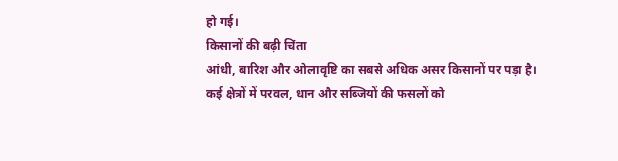हो गई।
किसानों की बढ़ी चिंता
आंधी, बारिश और ओलावृष्टि का सबसे अधिक असर किसानों पर पड़ा है। कई क्षेत्रों में परवल, धान और सब्जियों की फसलों को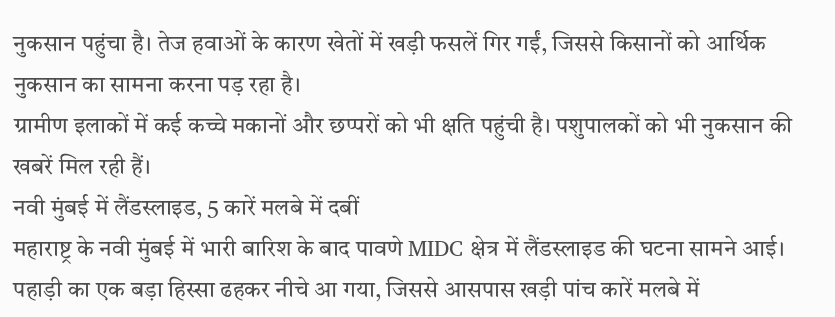नुकसान पहुंचा है। तेज हवाओं के कारण खेतों में खड़ी फसलें गिर गईं, जिससे किसानों को आर्थिक नुकसान का सामना करना पड़ रहा है।
ग्रामीण इलाकों में कई कच्चे मकानों और छप्परों को भी क्षति पहुंची है। पशुपालकों को भी नुकसान की खबरें मिल रही हैं।
नवी मुंबई में लैंडस्लाइड, 5 कारें मलबे में दबीं
महाराष्ट्र के नवी मुंबई में भारी बारिश के बाद पावणे MIDC क्षेत्र में लैंडस्लाइड की घटना सामने आई। पहाड़ी का एक बड़ा हिस्सा ढहकर नीचे आ गया, जिससे आसपास खड़ी पांच कारें मलबे में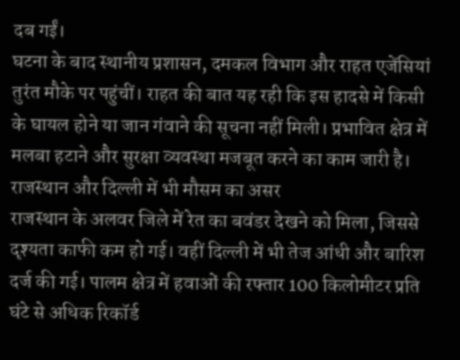दब गईं।
घटना के बाद स्थानीय प्रशासन, दमकल विभाग और राहत एजेंसियां तुरंत मौके पर पहुंचीं। राहत की बात यह रही कि इस हादसे में किसी के घायल होने या जान गंवाने की सूचना नहीं मिली। प्रभावित क्षेत्र में मलबा हटाने और सुरक्षा व्यवस्था मजबूत करने का काम जारी है।
राजस्थान और दिल्ली में भी मौसम का असर
राजस्थान के अलवर जिले में रेत का बवंडर देखने को मिला, जिससे दृश्यता काफी कम हो गई। वहीं दिल्ली में भी तेज आंधी और बारिश दर्ज की गई। पालम क्षेत्र में हवाओं की रफ्तार 100 किलोमीटर प्रति घंटे से अधिक रिकॉर्ड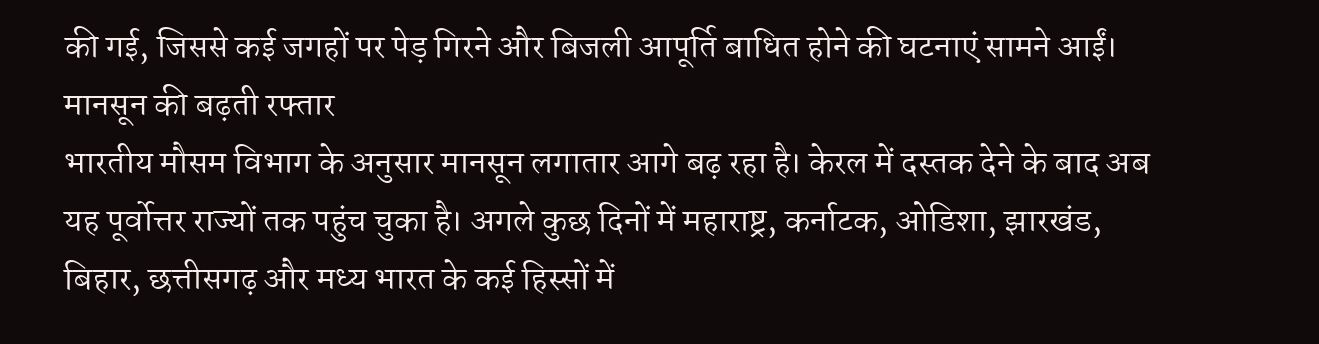की गई, जिससे कई जगहों पर पेड़ गिरने और बिजली आपूर्ति बाधित होने की घटनाएं सामने आईं।
मानसून की बढ़ती रफ्तार
भारतीय मौसम विभाग के अनुसार मानसून लगातार आगे बढ़ रहा है। केरल में दस्तक देने के बाद अब यह पूर्वोत्तर राज्यों तक पहुंच चुका है। अगले कुछ दिनों में महाराष्ट्र, कर्नाटक, ओडिशा, झारखंड, बिहार, छत्तीसगढ़ और मध्य भारत के कई हिस्सों में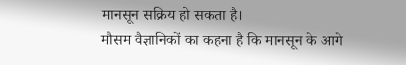मानसून सक्रिय हो सकता है।
मौसम वैज्ञानिकों का कहना है कि मानसून के आगे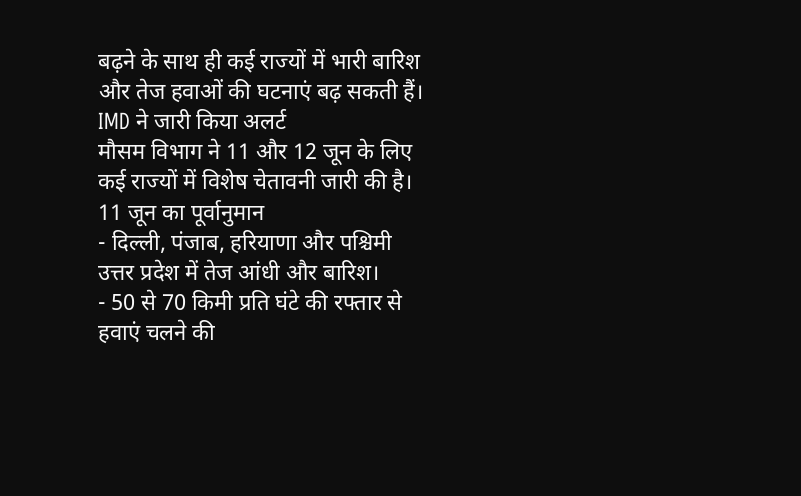बढ़ने के साथ ही कई राज्यों में भारी बारिश और तेज हवाओं की घटनाएं बढ़ सकती हैं।
IMD ने जारी किया अलर्ट
मौसम विभाग ने 11 और 12 जून के लिए कई राज्यों में विशेष चेतावनी जारी की है।
11 जून का पूर्वानुमान
- दिल्ली, पंजाब, हरियाणा और पश्चिमी उत्तर प्रदेश में तेज आंधी और बारिश।
- 50 से 70 किमी प्रति घंटे की रफ्तार से हवाएं चलने की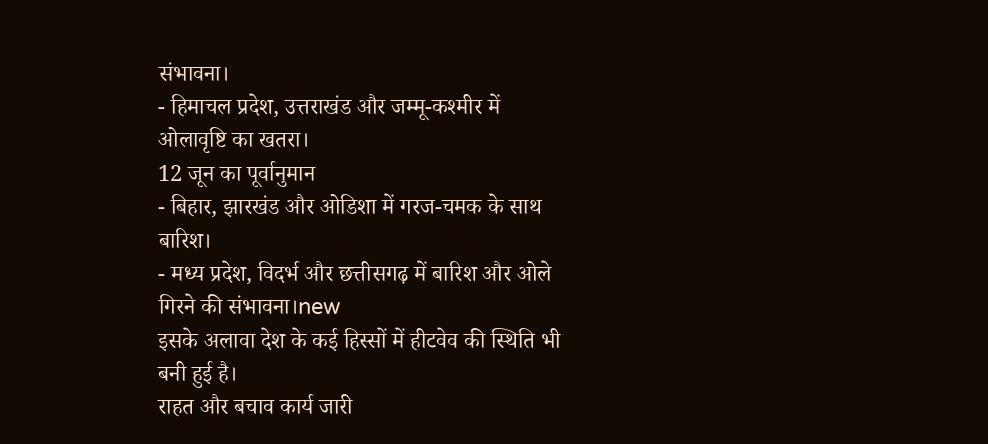संभावना।
- हिमाचल प्रदेश, उत्तराखंड और जम्मू-कश्मीर में ओलावृष्टि का खतरा।
12 जून का पूर्वानुमान
- बिहार, झारखंड और ओडिशा में गरज-चमक के साथ बारिश।
- मध्य प्रदेश, विदर्भ और छत्तीसगढ़ में बारिश और ओले गिरने की संभावना।new
इसके अलावा देश के कई हिस्सों में हीटवेव की स्थिति भी बनी हुई है।
राहत और बचाव कार्य जारी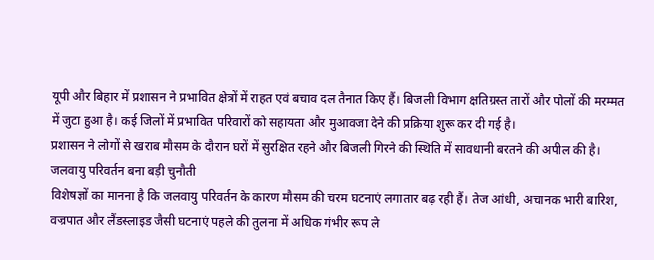यूपी और बिहार में प्रशासन ने प्रभावित क्षेत्रों में राहत एवं बचाव दल तैनात किए हैं। बिजली विभाग क्षतिग्रस्त तारों और पोलों की मरम्मत में जुटा हुआ है। कई जिलों में प्रभावित परिवारों को सहायता और मुआवजा देने की प्रक्रिया शुरू कर दी गई है।
प्रशासन ने लोगों से खराब मौसम के दौरान घरों में सुरक्षित रहने और बिजली गिरने की स्थिति में सावधानी बरतने की अपील की है।
जलवायु परिवर्तन बना बड़ी चुनौती
विशेषज्ञों का मानना है कि जलवायु परिवर्तन के कारण मौसम की चरम घटनाएं लगातार बढ़ रही हैं। तेज आंधी, अचानक भारी बारिश, वज्रपात और लैंडस्लाइड जैसी घटनाएं पहले की तुलना में अधिक गंभीर रूप ले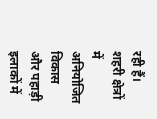रही हैं।
शहरी क्षेत्रों में अनियोजित विकास और पहाड़ी इलाकों में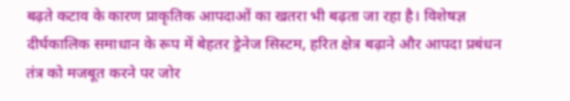बढ़ते कटाव के कारण प्राकृतिक आपदाओं का खतरा भी बढ़ता जा रहा है। विशेषज्ञ दीर्घकालिक समाधान के रूप में बेहतर ड्रेनेज सिस्टम, हरित क्षेत्र बढ़ाने और आपदा प्रबंधन तंत्र को मजबूत करने पर जोर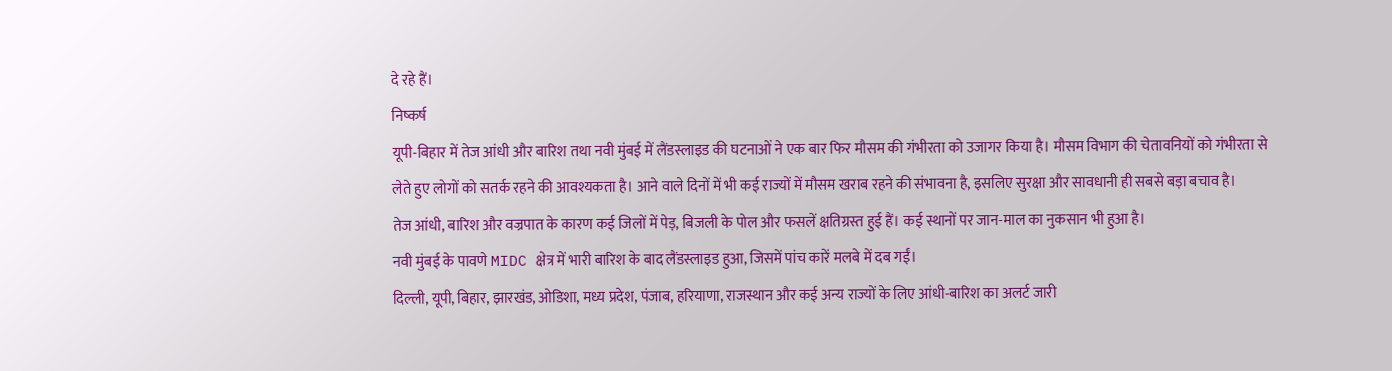दे रहे हैं।
निष्कर्ष
यूपी-बिहार में तेज आंधी और बारिश तथा नवी मुंबई में लैंडस्लाइड की घटनाओं ने एक बार फिर मौसम की गंभीरता को उजागर किया है। मौसम विभाग की चेतावनियों को गंभीरता से लेते हुए लोगों को सतर्क रहने की आवश्यकता है। आने वाले दिनों में भी कई राज्यों में मौसम खराब रहने की संभावना है, इसलिए सुरक्षा और सावधानी ही सबसे बड़ा बचाव है।
तेज आंधी, बारिश और वज्रपात के कारण कई जिलों में पेड़, बिजली के पोल और फसलें क्षतिग्रस्त हुई हैं। कई स्थानों पर जान-माल का नुकसान भी हुआ है।
नवी मुंबई के पावणे MIDC क्षेत्र में भारी बारिश के बाद लैंडस्लाइड हुआ, जिसमें पांच कारें मलबे में दब गईं।
दिल्ली, यूपी, बिहार, झारखंड, ओडिशा, मध्य प्रदेश, पंजाब, हरियाणा, राजस्थान और कई अन्य राज्यों के लिए आंधी-बारिश का अलर्ट जारी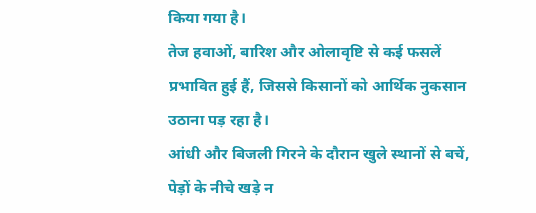किया गया है।
तेज हवाओं, बारिश और ओलावृष्टि से कई फसलें प्रभावित हुई हैं, जिससे किसानों को आर्थिक नुकसान उठाना पड़ रहा है।
आंधी और बिजली गिरने के दौरान खुले स्थानों से बचें, पेड़ों के नीचे खड़े न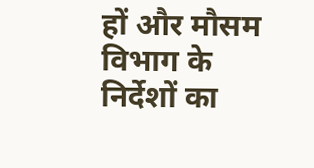हों और मौसम विभाग के निर्देशों का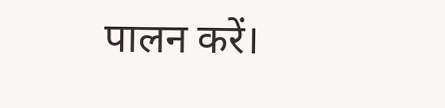पालन करें।